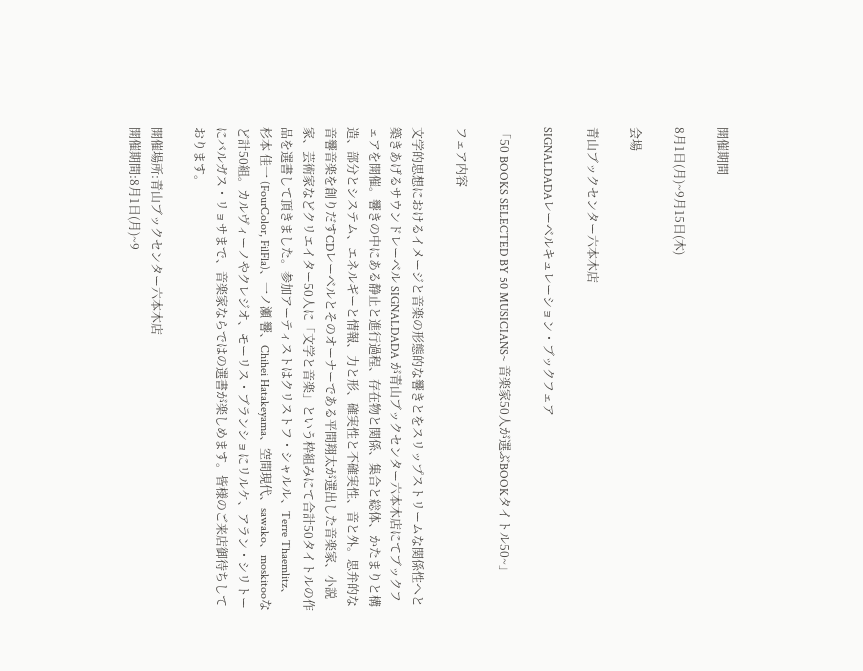開催期間

8月1日(月)~9月15日(木)

会場

青山ブックセンター六本木店

SIGNALDADAレーベルキュレーション・ブックフェア

「50 BOOKS SELECTED BY 50 MUSICIANS~ 音楽家50人が選ぶBOOKタイトル50~」

フェア内容

文学的思想におけるイメージと音楽の形態的な響きとをスリップストリームな関係性へと築きあげるサウンドレーベル SIGNALDADA が青山ブックセンター六本木店にてブックフェアを開催。響きの中にある静止と進行過程、存在物と関係、集合と総体、かたまりと構造、部分とシステム、エネルギーと情報、力と形、確実性と不確実性、音と外。思弁的な音響音楽を創りだすCDレーベルとそのオーナーである平間翔太が選出した音楽家、小説家、芸術家などクリエイター50人に「文学と音楽」という枠組みにて合計50タイトルの作品を選書して頂きました。参加アーティストはクリストフ・シャルル、Terre Thaemlitz、杉本 佳一 (FourColor, FilFla)、一ノ瀬 響、Chihei Hatakeyama、空間現代、sawako、moskitooなど計50組。カルヴィーノやクレジオ、モーリス・ブランショにリルケ、アラン・シリトーにバルガス・リョサまで、音楽家ならではの選書が楽しめます。皆様のご来店御待ちしております。

開催場所:青山ブックセンター六本木店
開催期間:8月1日(月)~9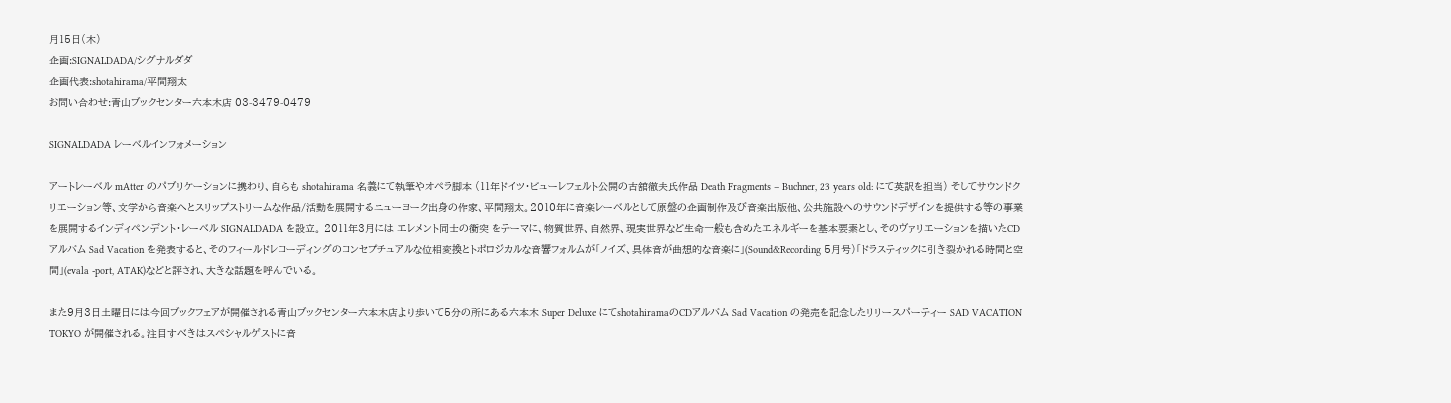月15日(木)
企画:SIGNALDADA/シグナルダダ
企画代表:shotahirama/平間翔太
お問い合わせ:青山ブックセンター六本木店 03-3479-0479

SIGNALDADA レーベルインフォメーション

アートレーベル mAtter のパブリケーションに携わり、自らも shotahirama 名義にて執筆やオペラ脚本 (11年ドイツ・ビューレフェルト公開の古舘徹夫氏作品 Death Fragments – Buchner, 23 years old: にて英訳を担当) そしてサウンドクリエーション等、文学から音楽へとスリップストリームな作品/活動を展開するニューヨーク出身の作家、平間翔太。2010年に音楽レーベルとして原盤の企画制作及び音楽出版他、公共施設へのサウンドデザインを提供する等の事業を展開するインディペンデント・レーベル SIGNALDADA を設立。 2011年3月には エレメント同士の衝突 をテーマに、物質世界、自然界、現実世界など生命一般も含めたエネルギーを基本要素とし、そのヴァリエーションを描いたCDアルバム Sad Vacation を発表すると、そのフィールドレコーディングのコンセプチュアルな位相変換とトポロジカルな音響フォルムが「ノイズ、具体音が曲想的な音楽に」(Sound&Recording 5月号)「ドラスティックに引き裂かれる時間と空間」(evala -port, ATAK)などと評され、大きな話題を呼んでいる。

また9月3日土曜日には今回ブックフェアが開催される青山ブックセンター六本木店より歩いて5分の所にある六本木 Super Deluxe にてshotahiramaのCDアルバム Sad Vacation の発売を記念したリリースパーティー SAD VACATION TOKYO が開催される。注目すべきはスペシャルゲストに音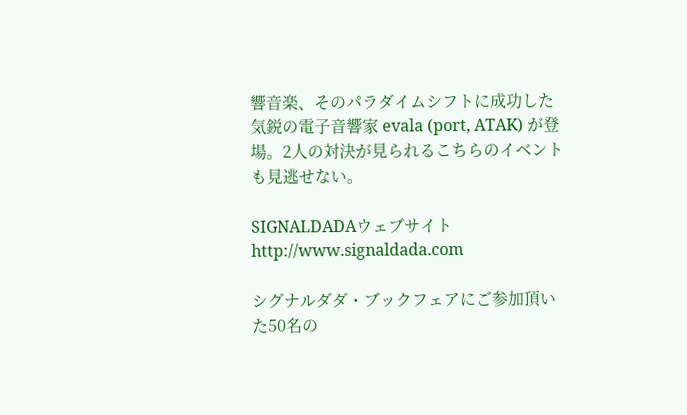響音楽、そのパラダイムシフトに成功した気鋭の電子音響家 evala (port, ATAK) が登場。2人の対決が見られるこちらのイベントも見逃せない。

SIGNALDADAウェブサイト
http://www.signaldada.com

シグナルダダ・ブックフェアにご参加頂いた50名の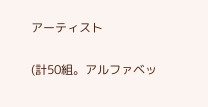アーティスト

(計50組。アルファベッ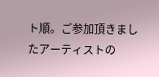ト順。ご参加頂きましたアーティストの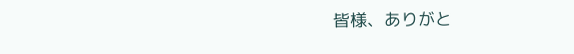皆様、ありがと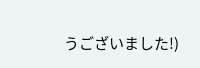うございました!)